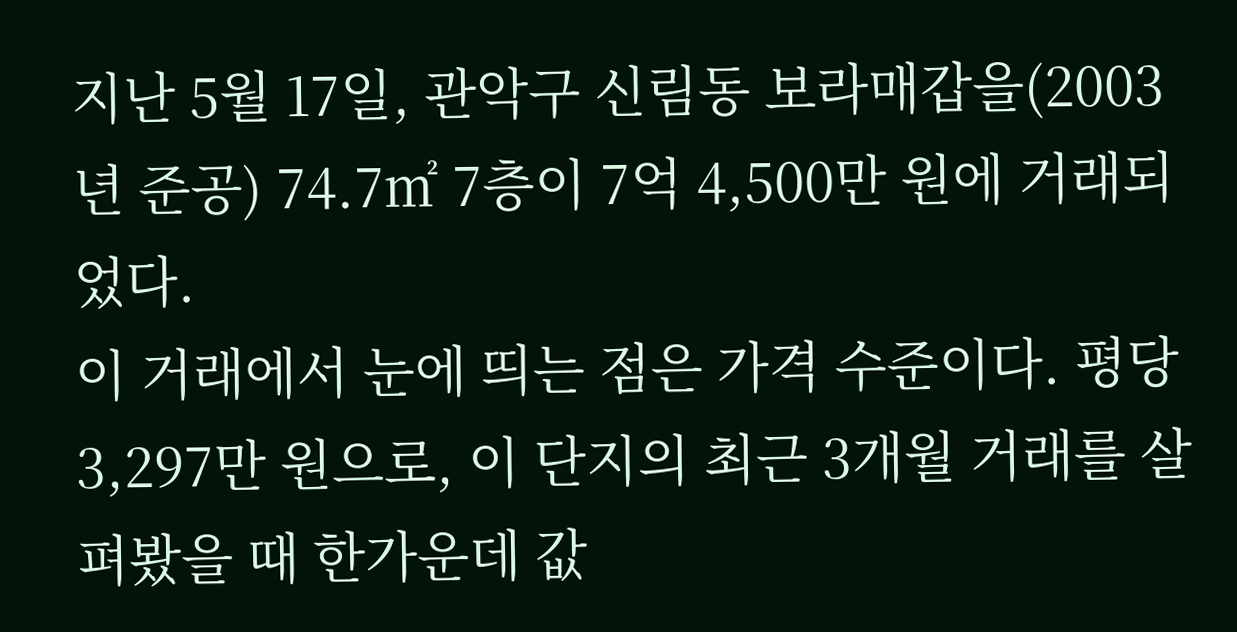지난 5월 17일, 관악구 신림동 보라매갑을(2003년 준공) 74.7㎡ 7층이 7억 4,500만 원에 거래되었다.
이 거래에서 눈에 띄는 점은 가격 수준이다. 평당 3,297만 원으로, 이 단지의 최근 3개월 거래를 살펴봤을 때 한가운데 값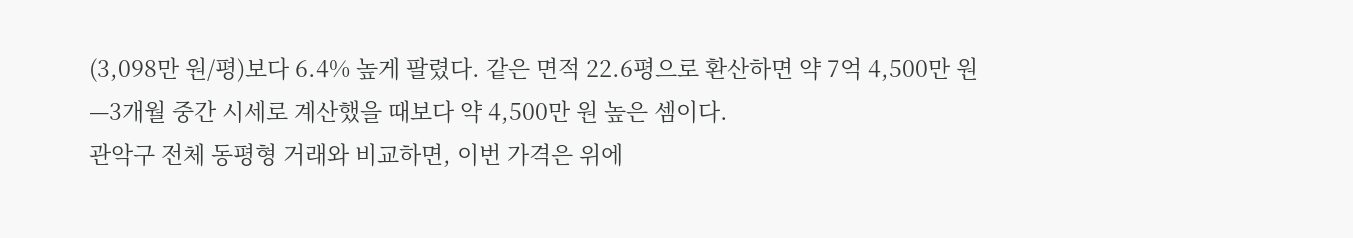(3,098만 원/평)보다 6.4% 높게 팔렸다. 같은 면적 22.6평으로 환산하면 약 7억 4,500만 원—3개월 중간 시세로 계산했을 때보다 약 4,500만 원 높은 셈이다.
관악구 전체 동평형 거래와 비교하면, 이번 가격은 위에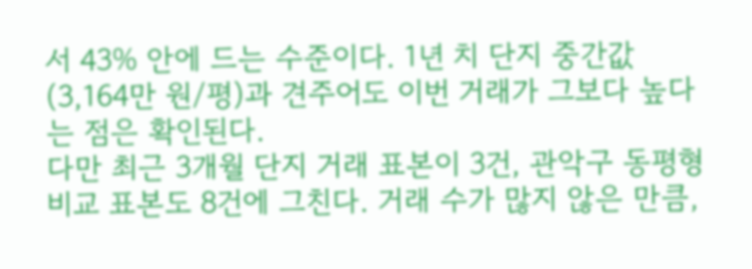서 43% 안에 드는 수준이다. 1년 치 단지 중간값(3,164만 원/평)과 견주어도 이번 거래가 그보다 높다는 점은 확인된다.
다만 최근 3개월 단지 거래 표본이 3건, 관악구 동평형 비교 표본도 8건에 그친다. 거래 수가 많지 않은 만큼,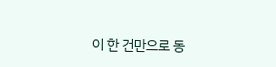이 한 건만으로 동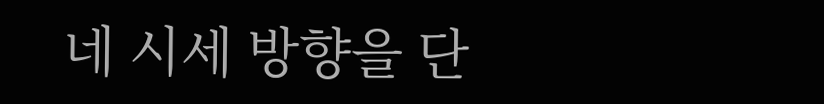네 시세 방향을 단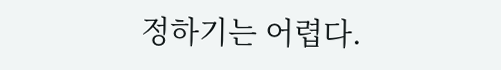정하기는 어렵다.